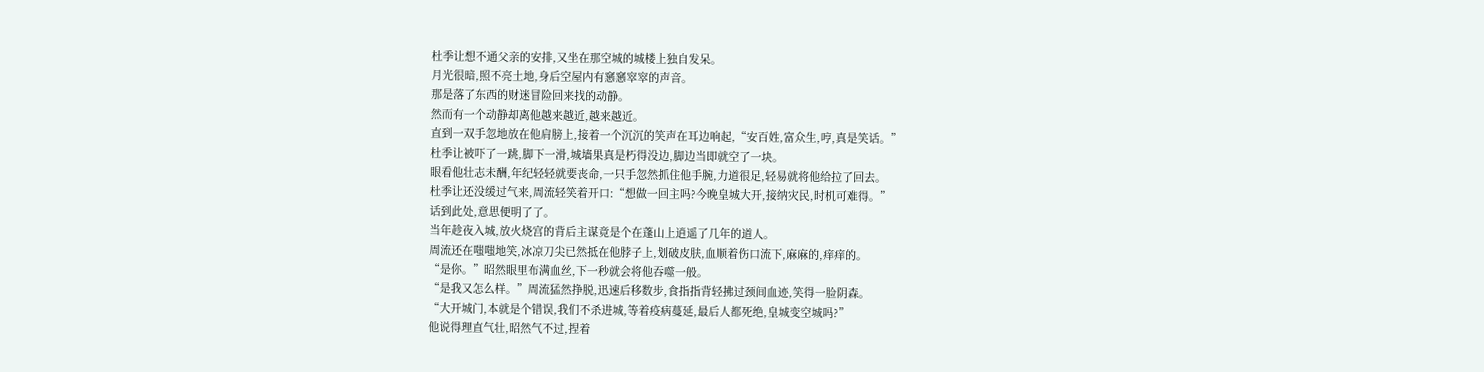杜季让想不通父亲的安排,又坐在那空城的城楼上独自发呆。
月光很暗,照不亮土地,身后空屋内有窸窸窣窣的声音。
那是落了东西的财迷冒险回来找的动静。
然而有一个动静却离他越来越近,越来越近。
直到一双手忽地放在他肩膀上,接着一个沉沉的笑声在耳边响起,“安百姓,富众生,哼,真是笑话。”
杜季让被吓了一跳,脚下一滑,城墙果真是朽得没边,脚边当即就空了一块。
眼看他壮志未酬,年纪轻轻就要丧命,一只手忽然抓住他手腕,力道很足,轻易就将他给拉了回去。
杜季让还没缓过气来,周流轻笑着开口:“想做一回主吗?今晚皇城大开,接纳灾民,时机可难得。”
话到此处,意思便明了了。
当年趁夜入城,放火烧宫的背后主谋竟是个在蓬山上逍遥了几年的道人。
周流还在嗤嗤地笑,冰凉刀尖已然抵在他脖子上,划破皮肤,血顺着伤口流下,麻麻的,痒痒的。
“是你。”昭然眼里布满血丝,下一秒就会将他吞噬一般。
“是我又怎么样。”周流猛然挣脱,迅速后移数步,食指指背轻拂过颈间血迹,笑得一脸阴森。
“大开城门,本就是个错误,我们不杀进城,等着疫病蔓延,最后人都死绝,皇城变空城吗?”
他说得理直气壮,昭然气不过,捏着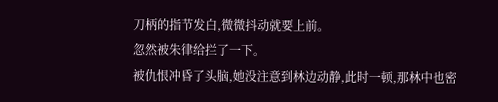刀柄的指节发白,微微抖动就要上前。
忽然被朱律给拦了一下。
被仇恨冲昏了头脑,她没注意到林边动静,此时一顿,那林中也密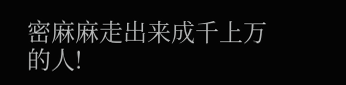密麻麻走出来成千上万的人!